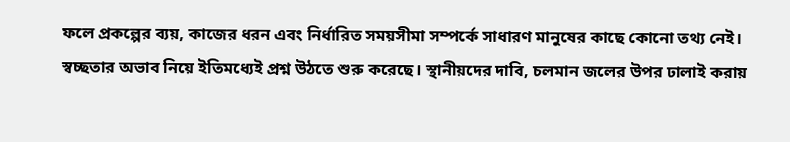ফলে প্রকল্পের ব্যয়, কাজের ধরন এবং নির্ধারিত সময়সীমা সম্পর্কে সাধারণ মানুষের কাছে কোনো তথ্য নেই। স্বচ্ছতার অভাব নিয়ে ইতিমধ্যেই প্রশ্ন উঠতে শুরু করেছে। স্থানীয়দের দাবি, চলমান জলের উপর ঢালাই করায়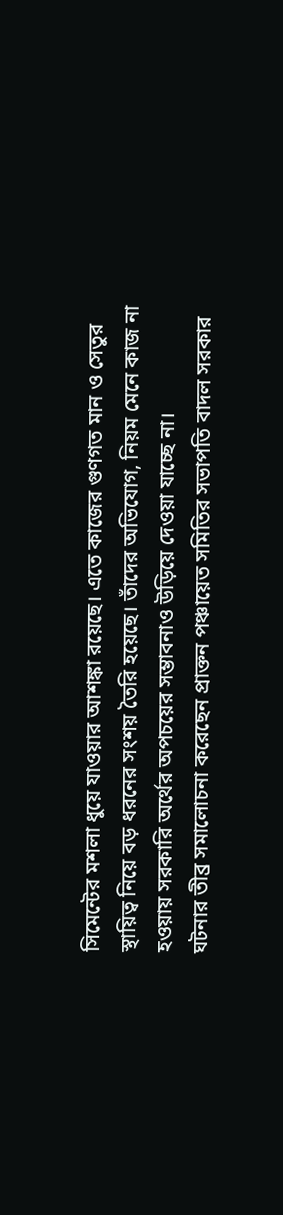সিমেন্টের মশলা ধুয়ে যাওয়ার আশঙ্কা রয়েছে। এতে কাজের গুণগত মান ও সেতুর স্থায়িত্ব নিয়ে বড় ধরনের সংশয় তৈরি হয়েছে। তাঁদের অভিযোগ, নিয়ম মেনে কাজ না হওয়ায় সরকারি অর্থের অপচয়ের সম্ভাবনাও উড়িয়ে দেওয়া যাচ্ছে না।
ঘটনার তীব্র সমালোচনা করেছেন প্রাক্তন পঞ্চায়েত সমিতির সভাপতি বাদল সরকার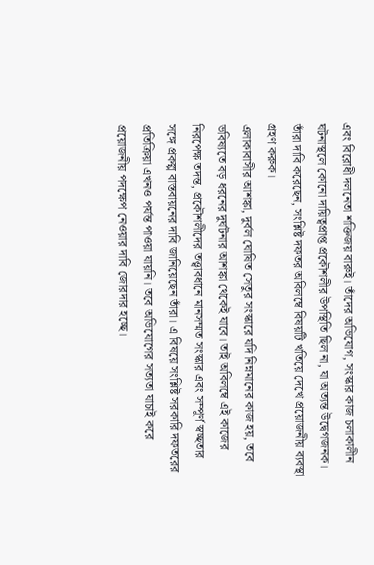এবং বিরোধী দলনেতা শক্তিজয় বারুই। তাঁদের অভিযোগ, সংস্কার কাজ চলাকালীন ঘটনাস্থলে কোনো দায়িত্বপ্রাপ্ত প্রকৌশলীর উপস্থিতি ছিল না, যা অত্যন্ত উদ্বেগজনক। তাঁরা দাবি করেছেন, সংশ্লিষ্ট দফতর অবিলম্বে বিষয়টি খতিয়ে দেখে প্রয়োজনীয় ব্যবস্থা গ্রহণ করুক।
এলাকাবাসীর আশঙ্কা, দুর্বল ঘোষিত সেতুর সংস্কারে যদি নিম্নমানের কাজ হয়, তবে ভবিষ্যতে বড় ধরনের দুর্ঘটনার আশঙ্কা থেকেই যাবে। তাই অবিলম্বে এই কাজের নিরপেক্ষ তদন্ত, প্রকৌশলীদের তত্ত্বাবধানে মানসম্মত সংস্কার এবং সম্পূর্ণ স্বচ্ছতার সঙ্গে প্রকল্প বাস্তবায়নের দাবি জানিয়েছেন তাঁরা। এ বিষয়ে সংশ্লিষ্ট সরকারি দফতরের প্রতিক্রিয়া এখনও পর্যন্ত পাওয়া যায়নি। তবে অভিযোগের সত্যতা যাচাই করে প্রয়োজনীয় পদক্ষেপ নেওয়ার দাবি জোরদার হচ্ছে।